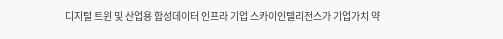디지털 트윈 및 산업용 합성데이터 인프라 기업 스카이인텔리전스가 기업가치 약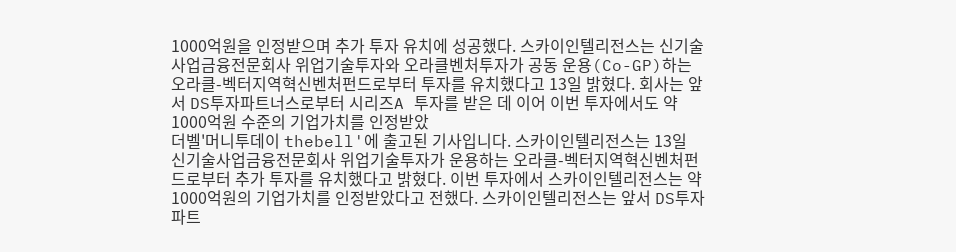1000억원을 인정받으며 추가 투자 유치에 성공했다. 스카이인텔리전스는 신기술사업금융전문회사 위업기술투자와 오라클벤처투자가 공동 운용(Co-GP)하는 오라클-벡터지역혁신벤처펀드로부터 투자를 유치했다고 13일 밝혔다. 회사는 앞서 DS투자파트너스로부터 시리즈A 투자를 받은 데 이어 이번 투자에서도 약 1000억원 수준의 기업가치를 인정받았
더벨'머니투데이 thebell'에 출고된 기사입니다. 스카이인텔리전스는 13일 신기술사업금융전문회사 위업기술투자가 운용하는 오라클-벡터지역혁신벤처펀드로부터 추가 투자를 유치했다고 밝혔다. 이번 투자에서 스카이인텔리전스는 약 1000억원의 기업가치를 인정받았다고 전했다. 스카이인텔리전스는 앞서 DS투자파트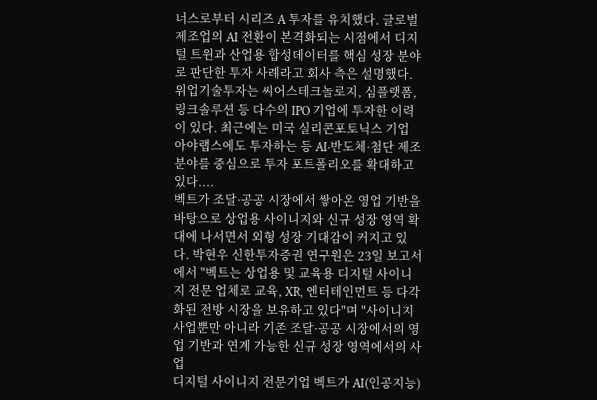너스로부터 시리즈 A 투자를 유치했다. 글로벌 제조업의 AI 전환이 본격화되는 시점에서 디지털 트윈과 산업용 합성데이터를 핵심 성장 분야로 판단한 투자 사례라고 회사 측은 설명했다. 위업기술투자는 씨어스테크놀로지, 심플랫폼, 링크솔루션 등 다수의 IPO 기업에 투자한 이력이 있다. 최근에는 미국 실리콘포토닉스 기업 아야랩스에도 투자하는 등 AI·반도체·첨단 제조 분야를 중심으로 투자 포트폴리오를 확대하고 있다....
벡트가 조달·공공 시장에서 쌓아온 영업 기반을 바탕으로 상업용 사이니지와 신규 성장 영역 확대에 나서면서 외형 성장 기대감이 커지고 있다. 박현우 신한투자증권 연구원은 23일 보고서에서 "벡트는 상업용 및 교육용 디지털 사이니지 전문 업체로 교육, XR, 엔터테인먼트 등 다각화된 전방 시장을 보유하고 있다"며 "사이니지 사업뿐만 아니라 기존 조달·공공 시장에서의 영업 기반과 연계 가능한 신규 성장 영역에서의 사업
디지털 사이니지 전문기업 벡트가 AI(인공지능)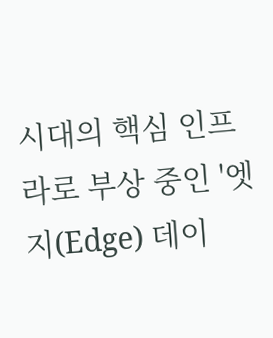시대의 핵심 인프라로 부상 중인 '엣지(Edge) 데이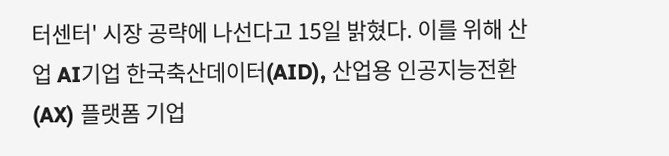터센터' 시장 공략에 나선다고 15일 밝혔다. 이를 위해 산업 AI기업 한국축산데이터(AID), 산업용 인공지능전환(AX) 플랫폼 기업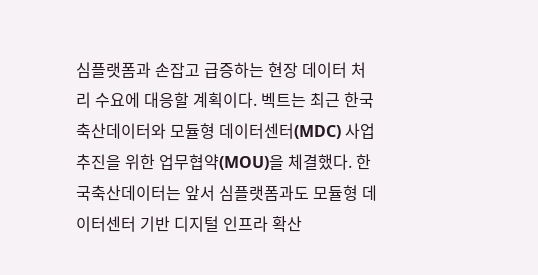심플랫폼과 손잡고 급증하는 현장 데이터 처리 수요에 대응할 계획이다. 벡트는 최근 한국축산데이터와 모듈형 데이터센터(MDC) 사업 추진을 위한 업무협약(MOU)을 체결했다. 한국축산데이터는 앞서 심플랫폼과도 모듈형 데이터센터 기반 디지털 인프라 확산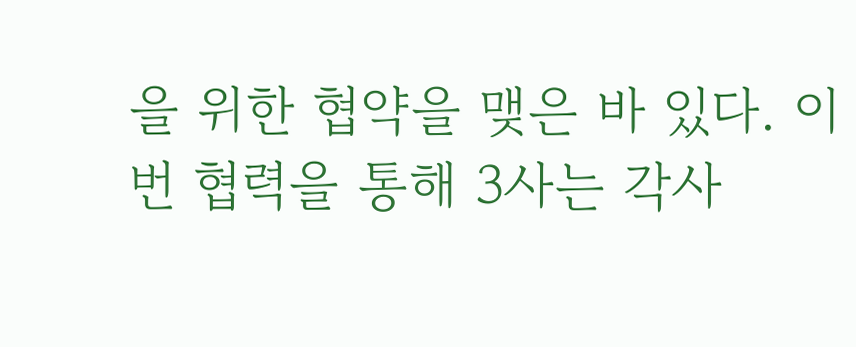을 위한 협약을 맺은 바 있다. 이번 협력을 통해 3사는 각사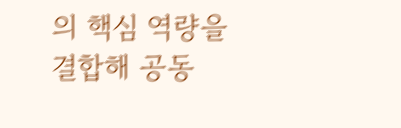의 핵심 역량을 결합해 공동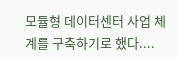모듈형 데이터센터 사업 체계를 구축하기로 했다....